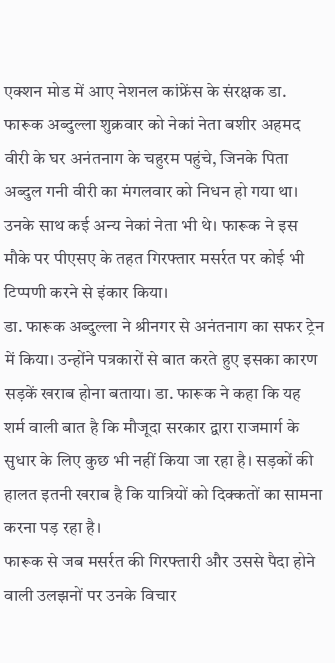एक्शन मोड में आए नेशनल कांफ्रेंस के संरक्षक डा. फारूक अब्दुल्ला शुक्रवार को नेकां नेता बशीर अहमद वीरी के घर अनंतनाग के चहुरम पहुंचे, जिनके पिता अब्दुल गनी वीरी का मंगलवार को निधन हो गया था। उनके साथ कई अन्य नेकां नेता भी थे। फारूक ने इस मौके पर पीएसए के तहत गिरफ्तार मसर्रत पर कोई भी टिप्पणी करने से इंकार किया।
डा. फारूक अब्दुल्ला ने श्रीनगर से अनंतनाग का सफर ट्रेन में किया। उन्होंने पत्रकारों से बात करते हुए इसका कारण सड़कें खराब होना बताया। डा. फारूक ने कहा कि यह शर्म वाली बात है कि मौजूदा सरकार द्वारा राजमार्ग के सुधार के लिए कुछ भी नहीं किया जा रहा है। सड़कों की हालत इतनी खराब है कि यात्रियों को दिक्कतों का सामना करना पड़ रहा है।
फारूक से जब मसर्रत की गिरफ्तारी और उससे पैदा होने वाली उलझनों पर उनके विचार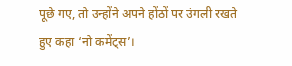पूछे गए, तो उन्होंने अपने होंठों पर उंगली रखते हुए कहा ‘नो कमेंट्स’।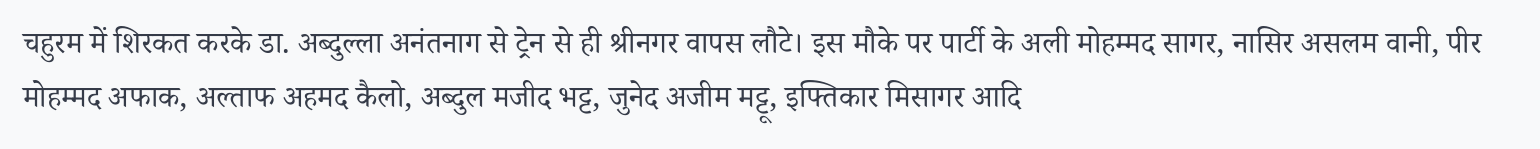चहुरम में शिरकत करके डा. अब्दुल्ला अनंतनाग से ट्रेन से ही श्रीनगर वापस लौटे। इस मौके पर पार्टी के अली मोहम्मद सागर, नासिर असलम वानी, पीर मोहम्मद अफाक, अल्ताफ अहमद कैलो, अब्दुल मजीद भट्ट, जुनेद अजीम मट्टू, इफ्तिकार मिसागर आदि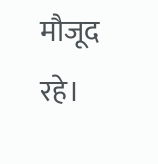मौजूद रहे।